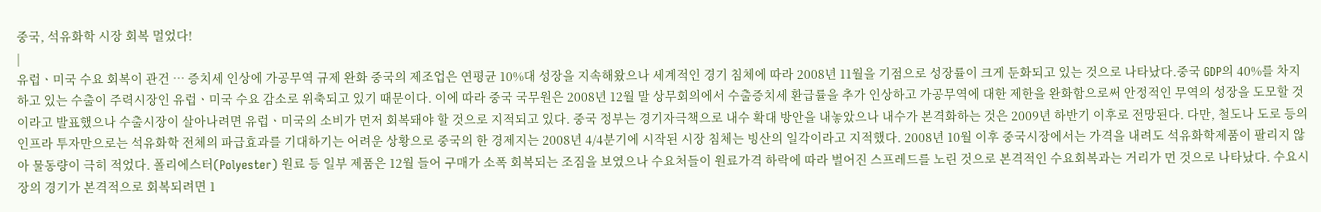중국, 석유화학 시장 회복 멀었다!
|
유럽ㆍ미국 수요 회복이 관건 … 증치세 인상에 가공무역 규제 완화 중국의 제조업은 연평균 10%대 성장을 지속해왔으나 세계적인 경기 침체에 따라 2008년 11월을 기점으로 성장률이 크게 둔화되고 있는 것으로 나타났다.중국 GDP의 40%를 차지하고 있는 수출이 주력시장인 유럽ㆍ미국 수요 감소로 위축되고 있기 때문이다. 이에 따라 중국 국무원은 2008년 12월 말 상무회의에서 수출증치세 환급률을 추가 인상하고 가공무역에 대한 제한을 완화함으로써 안정적인 무역의 성장을 도모할 것이라고 발표했으나 수출시장이 살아나려면 유럽ㆍ미국의 소비가 먼저 회복돼야 할 것으로 지적되고 있다. 중국 정부는 경기자극책으로 내수 확대 방안을 내놓았으나 내수가 본격화하는 것은 2009년 하반기 이후로 전망된다. 다만, 철도나 도로 등의 인프라 투자만으로는 석유화학 전체의 파급효과를 기대하기는 어려운 상황으로 중국의 한 경제지는 2008년 4/4분기에 시작된 시장 침체는 빙산의 일각이라고 지적했다. 2008년 10월 이후 중국시장에서는 가격을 내려도 석유화학제품이 팔리지 않아 물동량이 극히 적었다. 폴리에스터(Polyester) 원료 등 일부 제품은 12월 들어 구매가 소폭 회복되는 조짐을 보였으나 수요처들이 원료가격 하락에 따라 벌어진 스프레드를 노린 것으로 본격적인 수요회복과는 거리가 먼 것으로 나타났다. 수요시장의 경기가 본격적으로 회복되려면 1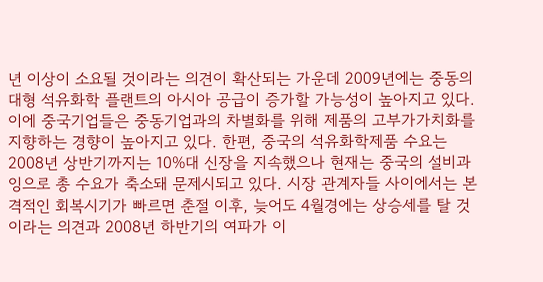년 이상이 소요될 것이라는 의견이 확산되는 가운데 2009년에는 중동의 대형 석유화학 플랜트의 아시아 공급이 증가할 가능성이 높아지고 있다. 이에 중국기업들은 중동기업과의 차별화를 위해 제품의 고부가가치화를 지향하는 경향이 높아지고 있다. 한편, 중국의 석유화학제품 수요는 2008년 상반기까지는 10%대 신장을 지속했으나 현재는 중국의 설비과잉으로 총 수요가 축소돼 문제시되고 있다. 시장 관계자들 사이에서는 본격적인 회복시기가 빠르면 춘절 이후, 늦어도 4월경에는 상승세를 탈 것이라는 의견과 2008년 하반기의 여파가 이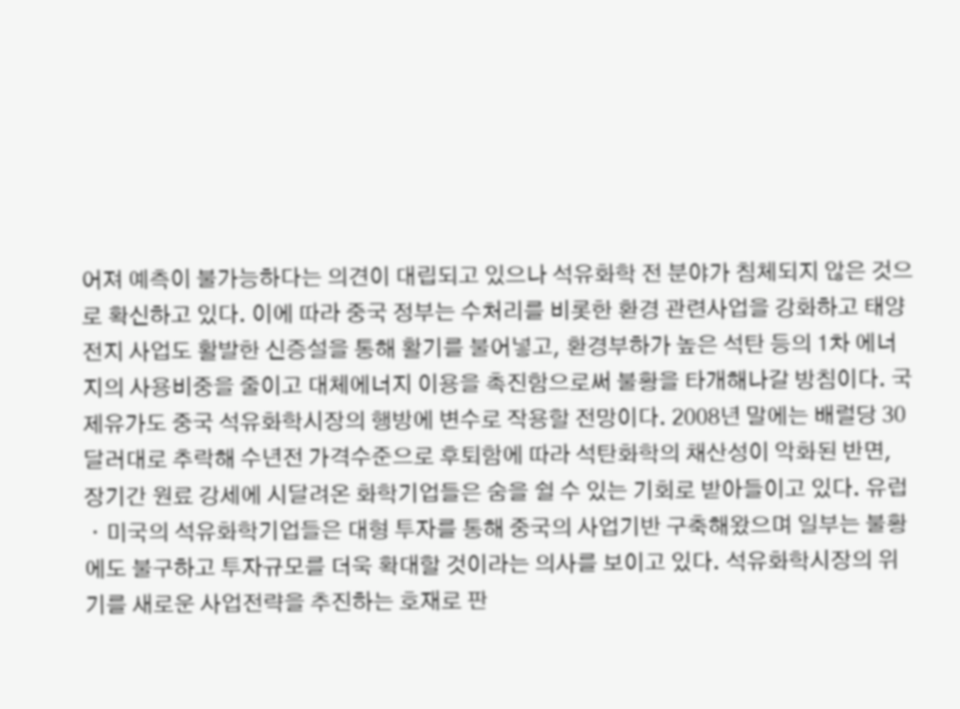어져 예측이 불가능하다는 의견이 대립되고 있으나 석유화학 전 분야가 침체되지 않은 것으로 확신하고 있다. 이에 따라 중국 정부는 수처리를 비롯한 환경 관련사업을 강화하고 태양전지 사업도 활발한 신증설을 통해 활기를 불어넣고, 환경부하가 높은 석탄 등의 1차 에너지의 사용비중을 줄이고 대체에너지 이용을 촉진함으로써 불황을 타개해나갈 방침이다. 국제유가도 중국 석유화학시장의 행방에 변수로 작용할 전망이다. 2008년 말에는 배럴당 30달러대로 추락해 수년전 가격수준으로 후퇴함에 따라 석탄화학의 채산성이 악화된 반면, 장기간 원료 강세에 시달려온 화학기업들은 숨을 쉴 수 있는 기회로 받아들이고 있다. 유럽ㆍ미국의 석유화학기업들은 대형 투자를 통해 중국의 사업기반 구축해왔으며 일부는 불황에도 불구하고 투자규모를 더욱 확대할 것이라는 의사를 보이고 있다. 석유화학시장의 위기를 새로운 사업전략을 추진하는 호재로 판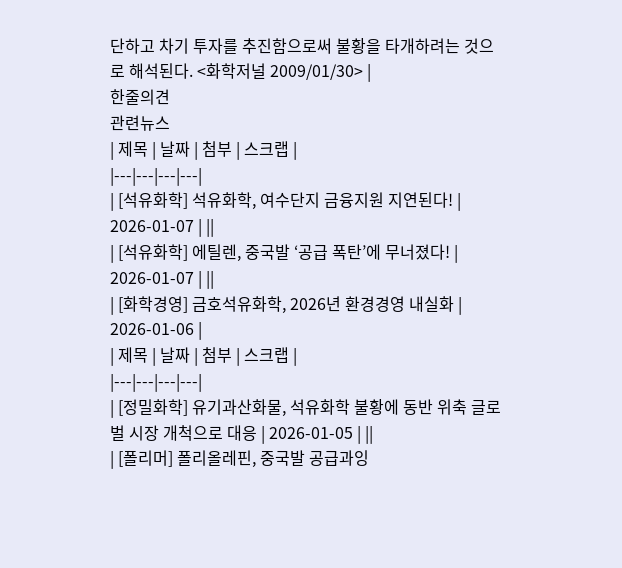단하고 차기 투자를 추진함으로써 불황을 타개하려는 것으로 해석된다. <화학저널 2009/01/30> |
한줄의견
관련뉴스
| 제목 | 날짜 | 첨부 | 스크랩 |
|---|---|---|---|
| [석유화학] 석유화학, 여수단지 금융지원 지연된다! | 2026-01-07 | ||
| [석유화학] 에틸렌, 중국발 ‘공급 폭탄’에 무너졌다! | 2026-01-07 | ||
| [화학경영] 금호석유화학, 2026년 환경경영 내실화 | 2026-01-06 |
| 제목 | 날짜 | 첨부 | 스크랩 |
|---|---|---|---|
| [정밀화학] 유기과산화물, 석유화학 불황에 동반 위축 글로벌 시장 개척으로 대응 | 2026-01-05 | ||
| [폴리머] 폴리올레핀, 중국발 공급과잉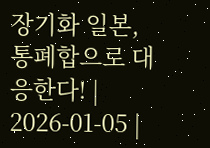장기화 일본, 통폐합으로 대응한다! | 2026-01-05 |